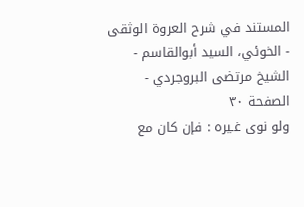المستند في شرح العروة الوثقى - الخوئي، السيد أبوالقاسم - الشيخ مرتضى البروجردي - الصفحة ٣٠
ولو نوى غـيره : فإن كان مع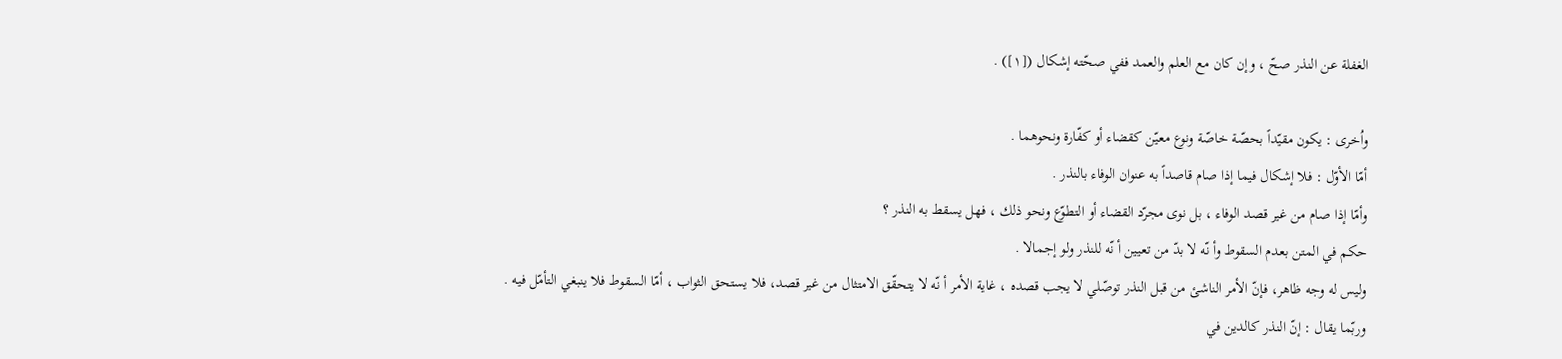الغفلة عن النذر صحّ ، وإن كان مع العلم والعمد ففي صحّته إشكال ([١]) .

واُخرى : يكون مقيّداً بحصّة خاصّة ونوع معيّن كقضاء أو كفّارة ونحوهما .
أمّا الأوّل : فلا إشكال فيما إذا صام قاصداً به عنوان الوفاء بالنذر .
وأمّا إذا صام من غير قصد الوفاء ، بل نوى مجرّد القضاء أو التطوّع ونحو ذلك ، فهل يسقط به النذر ؟
حكم في المتن بعدم السقوط وأ نّه لا بدّ من تعيين أ نّه للنذر ولو إجمالا .
وليس له وجه ظاهر، فإنّ الأمر الناشئ من قبل النذر توصّلي لا يجب قصده ، غاية الأمر أ نّه لا يتحقّق الامتثال من غير قصد، فلا يستحق الثواب ، أمّا السقوط فلا ينبغي التأمّل فيه .
وربّما يقال : إنّ النذر كالدين في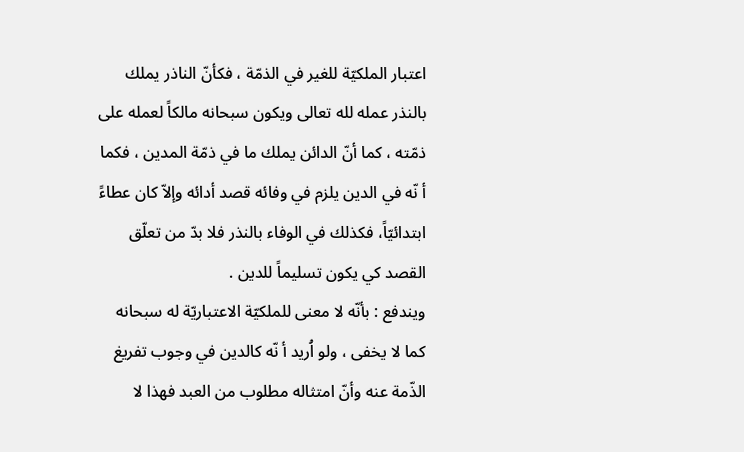اعتبار الملكيّة للغير في الذمّة ، فكأنّ الناذر يملك بالنذر عمله لله تعالى ويكون سبحانه مالكاً لعمله على ذمّته ، كما أنّ الدائن يملك ما في ذمّة المدين ، فكما أ نّه في الدين يلزم في وفائه قصد أدائه وإلاّ كان عطاءً ابتدائيّاً، فكذلك في الوفاء بالنذر فلا بدّ من تعلّق القصد كي يكون تسليماً للدين .
ويندفع : بأنّه لا معنى للملكيّة الاعتباريّة له سبحانه كما لا يخفى ، ولو اُريد أ نّه كالدين في وجوب تفريغ الذّمة عنه وأنّ امتثاله مطلوب من العبد فهذا لا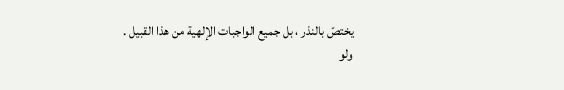يختصّ بالنذر ، بل جميع الواجبات الإلهية من هذا القبيل .
ولو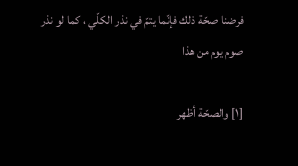فرضنا صحّة ذلك فإنّما يتمّ في نذر الكلّي ، كما لو نذر صوم يوم من هذا

[١] والصحّة أظهر